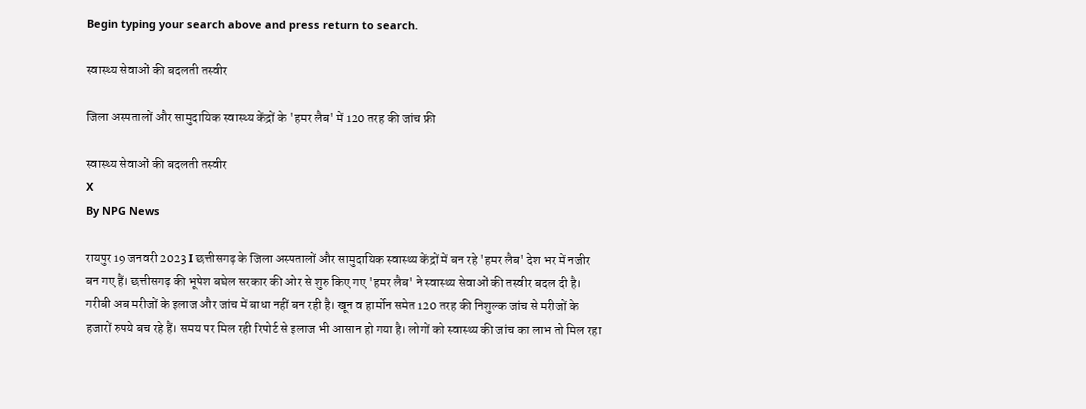Begin typing your search above and press return to search.

स्वास्थ्य सेवाओं की बदलती तस्वीर

जिला अस्पतालों और सामुदायिक स्वास्थ्य केंद्रों के 'हमर लैब' में 120 तरह की जांच फ्री

स्वास्थ्य सेवाओं की बदलती तस्वीर
X
By NPG News

रायपुर 19 जनवरी 2023 I छत्तीसगढ़ के जिला अस्पतालों और सामुदायिक स्वास्थ्य केंद्रों में बन रहे 'हमर लैब' देश भर में नजीर बन गए हैं। छत्तीसगढ़ की भूपेश बघेल सरकार की ओर से शुरु किए गए 'हमर लैब' ने स्वास्थ्य सेवाओं की तस्वीर बदल दी है। गरीबी अब मरीजों के इलाज और जांच में बाधा नहीं बन रही है। खून व हार्मोन समेत 120 तरह की निशुल्क जांच से मरीजों के हजारों रुपये बच रहे हैं। समय पर मिल रही रिपोर्ट से इलाज भी आसान हो गया है। लोगों को स्वास्थ्य की जांच का लाभ तो मिल रहा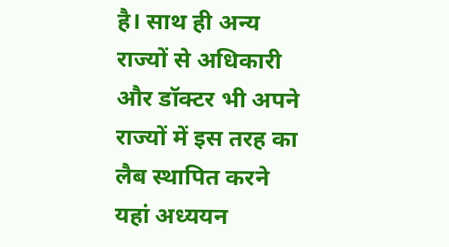है। साथ ही अन्य राज्यों से अधिकारी और डॉक्टर भी अपने राज्यों में इस तरह का लैब स्थापित करने यहां अध्ययन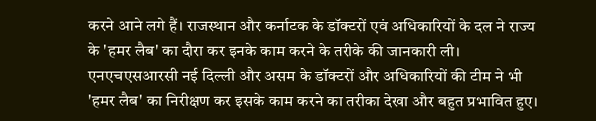करने आने लगे हैं। राजस्थान और कर्नाटक के डॉक्टरों एवं अधिकारियों के दल ने राज्य के 'हमर लैब' का दौरा कर इनके काम करने के तरीके की जानकारी ली। एनएचएसआरसी नई दिल्ली और असम के डॉक्टरों और अधिकारियों की टीम ने भी 'हमर लैब' का निरीक्षण कर इसके काम करने का तरीका देखा और बहुत प्रभावित हुए।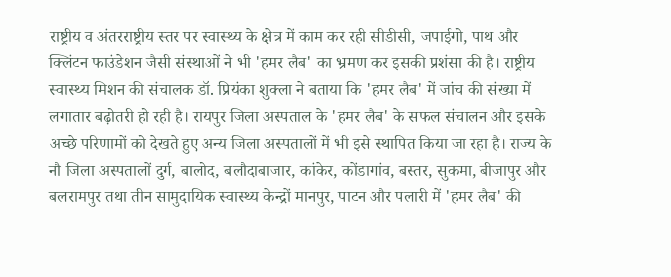राष्ट्रीय व अंतरराष्ट्रीय स्तर पर स्वास्थ्य के क्षेत्र में काम कर रही सीडीसी, जपाईगो, पाथ और क्लिंटन फाउंडेशन जैसी संस्थाओं ने भी 'हमर लैब' का भ्रमण कर इसकी प्रशंसा की है। राष्ट्रीय स्वास्थ्य मिशन की संचालक डॉ. प्रियंका शुक्ला ने बताया कि 'हमर लैब' में जांच की संख्या में लगातार बढ़ोतरी हो रही है। रायपुर जिला अस्पताल के 'हमर लैब' के सफल संचालन और इसके अच्छे परिणामों को देखते हुए अन्य जिला अस्पतालों में भी इसे स्थापित किया जा रहा है। राज्य के नौ जिला अस्पतालों दुर्ग, बालोद, बलौदाबाजार, कांकेर, कोंडागांव, बस्तर, सुकमा, बीजापुर और बलरामपुर तथा तीन सामुदायिक स्वास्थ्य केन्द्रों मानपुर, पाटन और पलारी में 'हमर लैब' की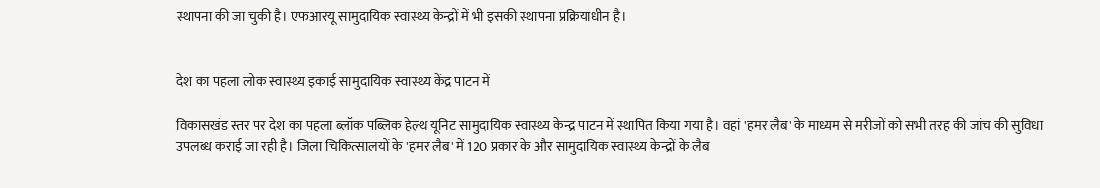स्थापना की जा चुकी है। एफआरयू सामुदायिक स्वास्थ्य केन्द्रों में भी इसकी स्थापना प्रक्रियाधीन है।


देश का पहला लोक स्वास्थ्य इकाई सामुदायिक स्वास्थ्य केंद्र पाटन में

विकासखंड स्तर पर देश का पहला ब्लॉक पब्लिक हेल्थ यूनिट सामुदायिक स्वास्थ्य केन्द्र पाटन में स्थापित किया गया है। वहां 'हमर लैब' के माध्यम से मरीजों को सभी तरह की जांच की सुविधा उपलब्ध कराई जा रही है। जिला चिकित्सालयों के 'हमर लैब' में 120 प्रकार के और सामुदायिक स्वास्थ्य केन्द्रों के लैब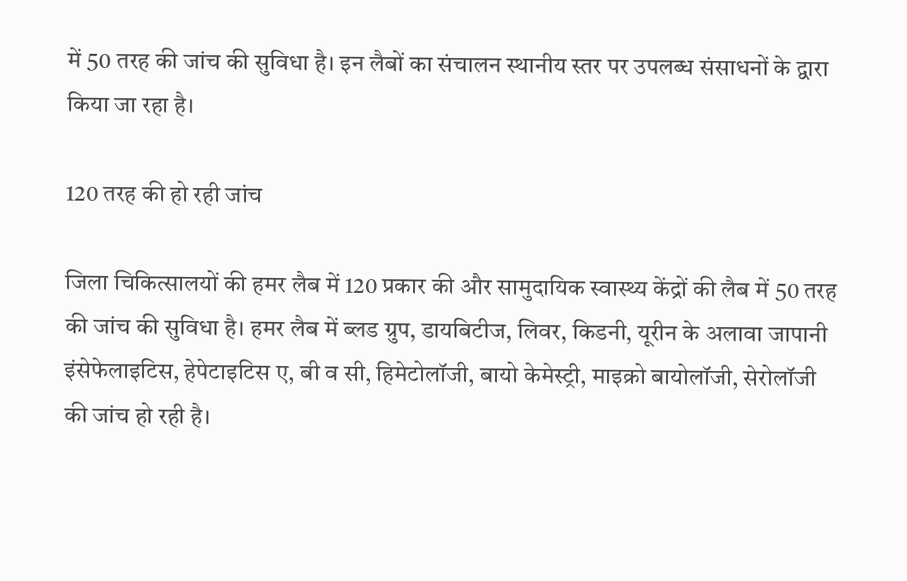में 50 तरह की जांच की सुविधा है। इन लैबों का संचालन स्थानीय स्तर पर उपलब्ध संसाधनों के द्वारा किया जा रहा है।

120 तरह की हो रही जांच

जिला चिकित्सालयों की हमर लैब में 120 प्रकार की और सामुदायिक स्वास्थ्य केंद्रों की लैब में 50 तरह की जांच की सुविधा है। हमर लैब में ब्लड ग्रुप, डायबिटीज, लिवर, किडनी, यूरीन के अलावा जापानी इंसेफेलाइटिस, हेपेटाइटिस ए, बी व सी, हिमेटोलॉजी, बायो केमेस्ट्री, माइक्रो बायोलॉजी, सेरोलॉजी की जांच हो रही है।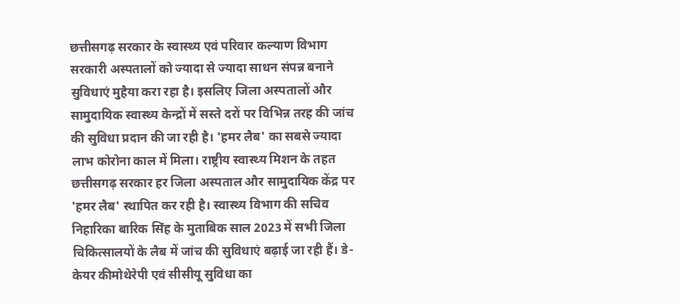छत्तीसगढ़ सरकार के स्वास्थ्य एवं परिवार कल्याण विभाग सरकारी अस्पतालों को ज्यादा से ज्यादा साधन संपन्न बनाने सुविधाएं मुहैया करा रहा है। इसलिए जिला अस्पतालों और सामुदायिक स्वास्थ्य केन्द्रों में सस्ते दरों पर विभिन्न तरह की जांच की सुविधा प्रदान की जा रही है। 'हमर लैब' का सबसे ज्यादा लाभ कोरोना काल में मिला। राष्ट्रीय स्वास्थ्य मिशन के तहत छत्तीसगढ़ सरकार हर जिला अस्पताल और सामुदायिक केंद्र पर 'हमर लैब' स्थापित कर रही है। स्वास्थ्य विभाग की सचिव निहारिका बारिक सिंह के मुताबिक साल 2023 में सभी जिला चिकित्सालयों के लैब में जांच की सुविधाएं बढ़ाई जा रही हैं। डे-केयर कीमोथेरेपी एवं सीसीयू सुविधा का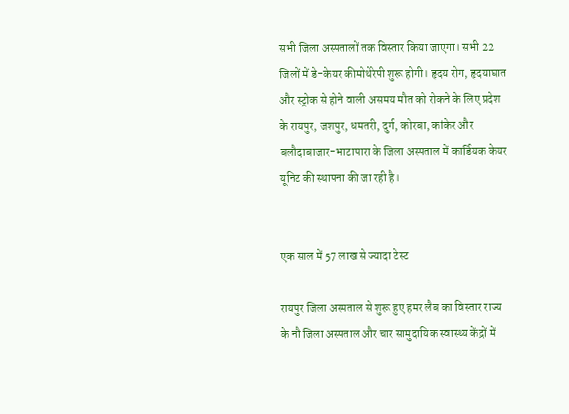सभी जिला अस्पतालों तक विस्तार किया जाएगा। सभी 22 जिलों में डे-केयर कीमोथेरेपी शुरू होगी। हृदय रोग, हृदयाघात और स्ट्रोक से होने वाली असमय मौत को रोकने के लिए प्रदेश के रायपुर, जशपुर, धमतरी, दुर्ग, कोरबा, कांकेर और बलौदाबाजार-भाटापारा के जिला अस्पताल में कार्डियक केयर यूनिट की स्थापना की जा रही है।


एक साल में 57 लाख से ज्यादा टेस्ट

रायपुर जिला अस्पताल से शुरू हुए हमर लैब का विस्तार राज्य के नौ जिला अस्पताल और चार सामुदायिक स्वास्थ्य केंद्रों में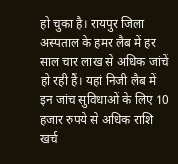हो चुका है। रायपुर जिला अस्पताल के हमर लैब में हर साल चार लाख से अधिक जांचें हो रही हैं। यहां निजी लैब में इन जांच सुविधाओं के लिए 10 हजार रुपये से अधिक राशि खर्च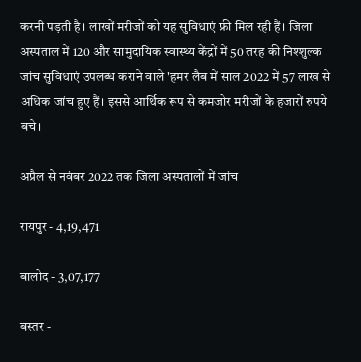करनी पड़ती है। लाखों मरीजों को यह सुविधाएं फ्री मिल रही हैं। जिला अस्पताल में 120 और सामुदायिक स्वास्थ्य केंद्रों में 50 तरह की निश्शुल्क जांच सुविधाएं उपलब्ध कराने वाले 'हमर लैब में साल 2022 में 57 लाख से अधिक जांच हुए हैं। इससे आर्थिक रूप से कमजोर मरीजों के हजारों रुपये बचे।

अप्रैल से नवंबर 2022 तक जिला अस्पतालों में जांच

रायपुर - 4,19,471

बालोद - 3,07,177

बस्तर -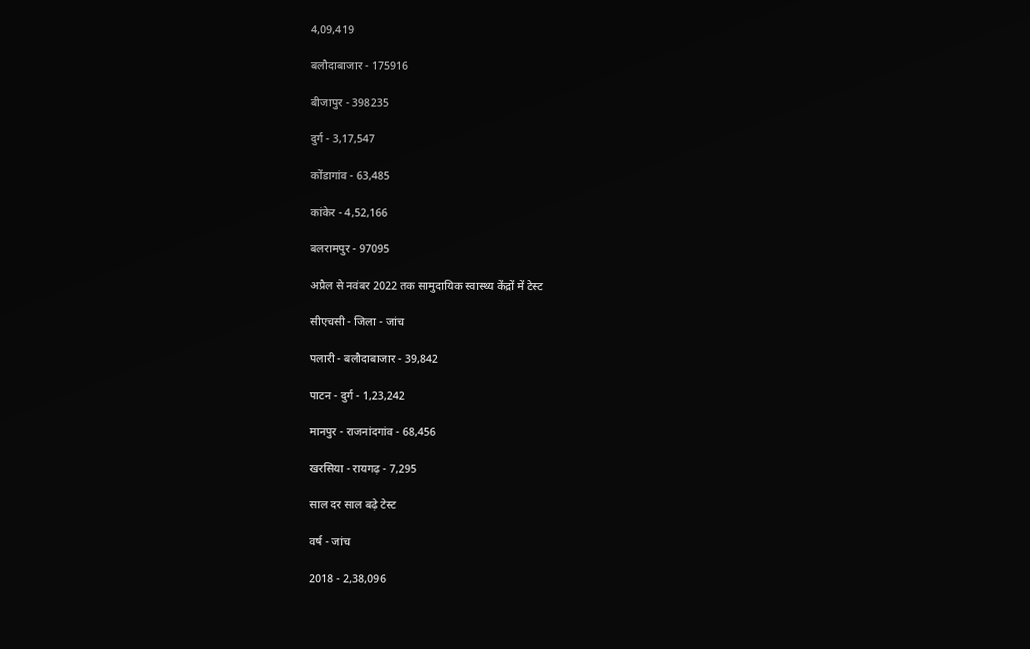4,09,419

बलौदाबाजार - 175916

बीजापुर - 398235

दुर्ग - 3,17,547

कोंडागांव - 63,485

कांकेर - 4,52,166

बलरामपुर - 97095

अप्रैल से नवंबर 2022 तक सामुदायिक स्वास्थ्य केंद्रों में टेस्ट

सीएचसी - जिला - जांच

पलारी - बलौदाबाजार - 39,842

पाटन - दुर्ग - 1,23,242

मानपुर - राजनांदगांव - 68,456

खरसिया - रायगढ़ - 7,295

साल दर साल बढ़े टेस्ट

वर्ष - जांच

2018 - 2,38,096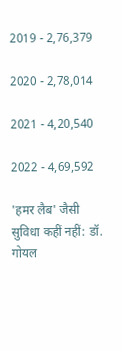2019 - 2,76,379

2020 - 2,78,014

2021 - 4,20,540

2022 - 4,69,592

'हमर लैब' जैसी सुविधा कहीं नहीं: डॉ. गोयल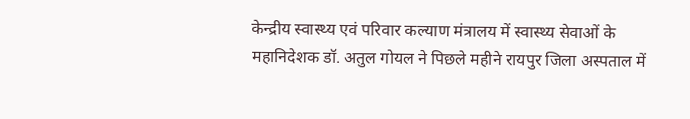केन्द्रीय स्वास्थ्य एवं परिवार कल्याण मंत्रालय में स्वास्थ्य सेवाओं के महानिदेशक डॉ. अतुल गोयल ने पिछले महीने रायपुर जिला अस्पताल में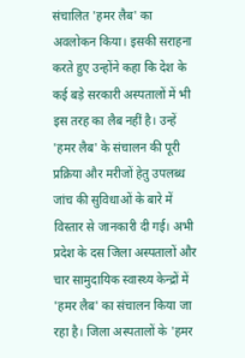संचालित 'हमर लैब' का अवलोकन किया। इसकी सराहना करते हुए उन्होंने कहा कि देश के कई बड़े सरकारी अस्पतालों में भी इस तरह का लैब नहीं है। उन्हें 'हमर लैब' के संचालन की पूरी प्रक्रिया और मरीजों हेतु उपलब्ध जांच की सुविधाओं के बारे में विस्तार से जानकारी दी गई। अभी प्रदेश के दस जिला अस्पतालों और चार सामुदायिक स्वास्थ्य केन्द्रों में 'हमर लैब' का संचालन किया जा रहा है। जिला अस्पतालों के 'हमर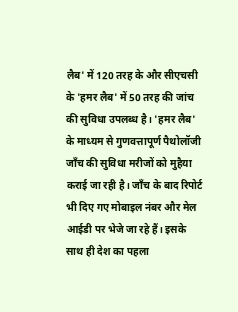लैब' में 120 तरह के और सीएचसी के 'हमर लैब' में 50 तरह की जांच की सुविधा उपलब्ध है। 'हमर लैब' के माध्यम से गुणवत्तापूर्ण पैथोलॉजी जाँच की सुविधा मरीजों को मुहैया कराई जा रही है। जाँच के बाद रिपोर्ट भी दिए गए मोबाइल नंबर और मेल आईडी पर भेजे जा रहे हैं। इसके साथ ही देश का पहला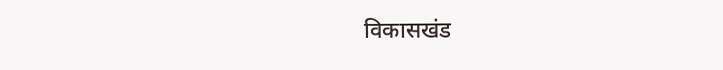विकासखंड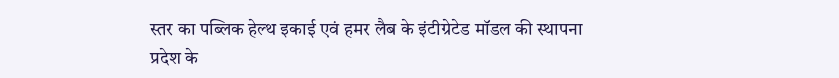स्तर का पब्लिक हेल्थ इकाई एवं हमर लैब के इंटीग्रेटेड मॉडल की स्थापना प्रदेश के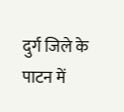दुर्ग जिले के पाटन में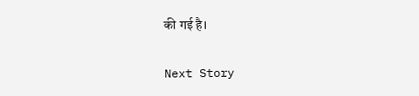की गई है।

Next Story